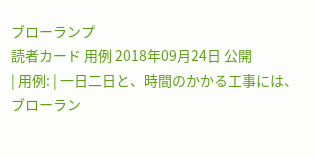ブローランプ
読者カード 用例 2018年09月24日 公開
| 用例: | 一日二日と、時間のかかる工事には、ブローラン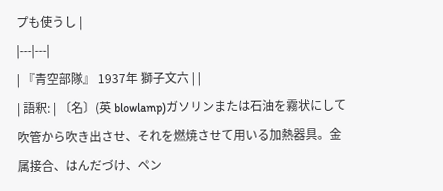プも使うし |
|---|---|
| 『青空部隊』 1937年 獅子文六 | |
| 語釈: | 〔名〕(英 blowlamp)ガソリンまたは石油を霧状にして吹管から吹き出させ、それを燃焼させて用いる加熱器具。金属接合、はんだづけ、ペン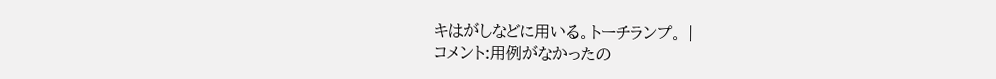キはがしなどに用いる。トーチランプ。 |
コメント:用例がなかったの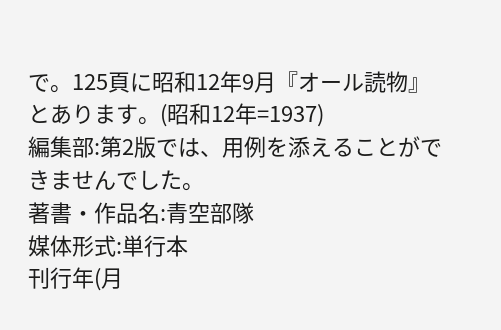で。125頁に昭和12年9月『オール読物』とあります。(昭和12年=1937)
編集部:第2版では、用例を添えることができませんでした。
著書・作品名:青空部隊
媒体形式:単行本
刊行年(月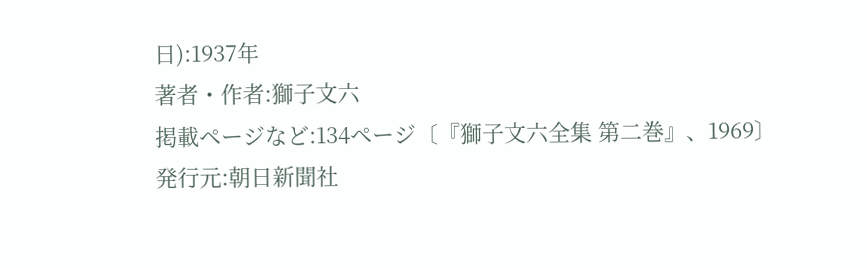日):1937年
著者・作者:獅子文六
掲載ページなど:134ページ〔『獅子文六全集 第二巻』、1969〕
発行元:朝日新聞社